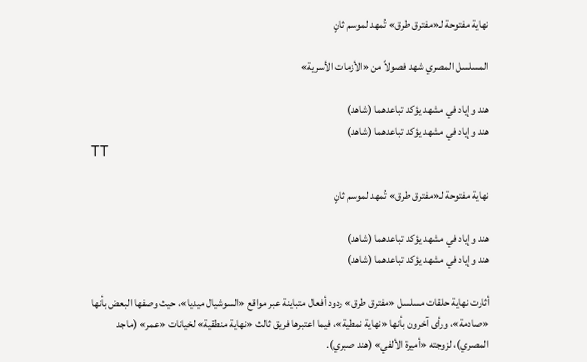نهاية مفتوحة لـ«مفترق طرق» تُمهد لموسم ثانٍ

المسلسل المصري شهد فصولاً من «الأزمات الأسرية»

هند وإياد في مشهد يؤكد تباعدهما (شاهد)
هند وإياد في مشهد يؤكد تباعدهما (شاهد)
TT

نهاية مفتوحة لـ«مفترق طرق» تُمهد لموسم ثانٍ

هند وإياد في مشهد يؤكد تباعدهما (شاهد)
هند وإياد في مشهد يؤكد تباعدهما (شاهد)

أثارت نهاية حلقات مسلسل «مفترق طرق» ردود أفعال متباينة عبر مواقع «السوشيال ميديا»، حيث وصفها البعض بأنها «صادمة»، ورأى آخرون بأنها «نهاية نمطية»، فيما اعتبرها فريق ثالث «نهاية منطقية» لخيانات «عمر» (ماجد المصري)، لزوجته «أميرة الألفي» (هند صبري).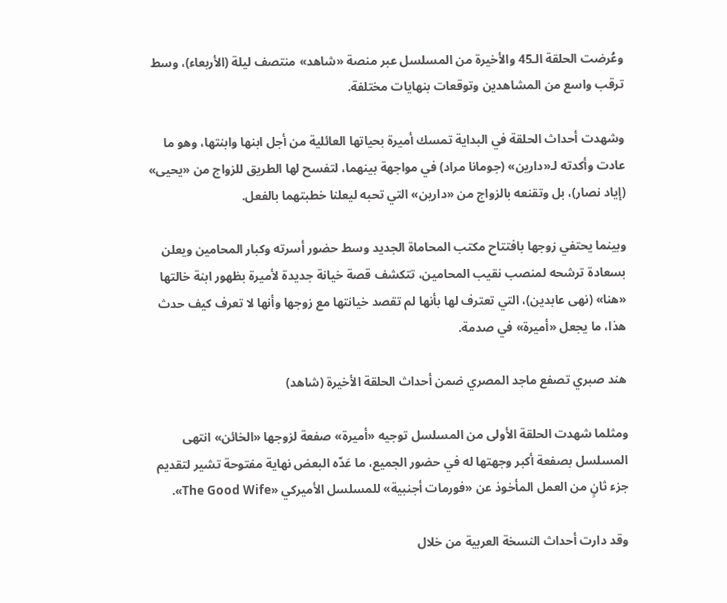وعُرضت الحلقة الـ45 والأخيرة من المسلسل عبر منصة «شاهد» منتصف ليلة (الأربعاء)، وسط ترقب واسع من المشاهدين وتوقعات بنهايات مختلفة.

وشهدت أحداث الحلقة في البداية تمسك أميرة بحياتها العائلية من أجل ابنها وابنتها، وهو ما عادت وأكدته لـ«دارين» (جومانا مراد) في مواجهة بينهما، لتفسح لها الطريق للزواج من «يحيى» (إياد نصار)، بل وتقنعه بالزواج من «دارين» التي تحبه ليعلنا خطبتهما بالفعل.

وبينما يحتفي زوجها بافتتاح مكتب المحاماة الجديد وسط حضور أسرته وكبار المحامين ويعلن بسعادة ترشحه لمنصب نقيب المحامين، تتكشف قصة خيانة جديدة لأميرة بظهور ابنة خالتها «هنا» (نهى عابدين)، التي تعترف لها بأنها لم تقصد خيانتها مع زوجها وأنها لا تعرف كيف حدث هذا، ما يجعل «أميرة» في صدمة.

هند صبري تصفع ماجد المصري ضمن أحداث الحلقة الأخيرة (شاهد)

ومثلما شهدت الحلقة الأولى من المسلسل توجيه «أميرة» صفعة لزوجها «الخائن» انتهى المسلسل بصفعة أكبر وجهتها له في حضور الجميع، ما عَدّه البعض نهاية مفتوحة تشير لتقديم جزء ثانٍ من العمل المأخوذ عن «فورمات أجنبية» للمسلسل الأميركي «The Good Wife».

وقد دارت أحداث النسخة العربية من خلال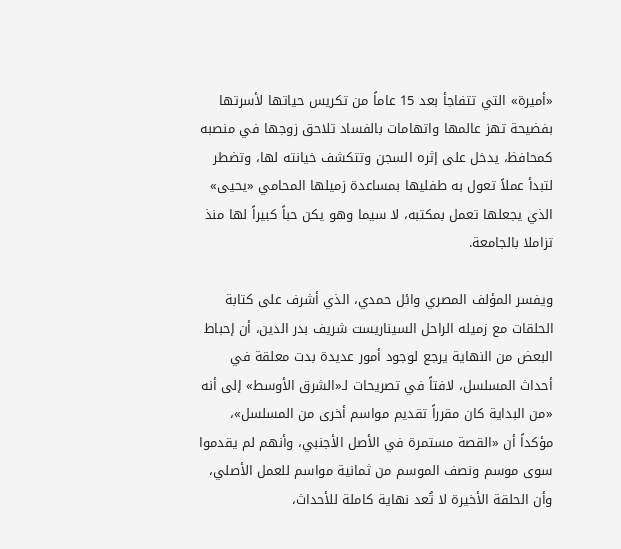«أميرة» التي تتفاجأ بعد 15 عاماً من تكريس حياتها لأسرتها بفضيحة تهز عالمها واتهامات بالفساد تلاحق زوجها في منصبه كمحافظ، يدخل على إثره السجن وتتكشف خيانته لها، وتضطر لتبدأ عملاً تعول به طفليها بمساعدة زميلها المحامي «يحيى» الذي يجعلها تعمل بمكتبه، لا سيما وهو يكن حباً كبيراً لها منذ تزاملا بالجامعة.

ويفسر المؤلف المصري وائل حمدي، الذي أشرف على كتابة الحلقات مع زميله الراحل السيناريست شريف بدر الدين، أن إحباط البعض من النهاية يرجع لوجود أمور عديدة بدت معلقة في أحداث المسلسل، لافتاً في تصريحات لـ«الشرق الأوسط» إلى أنه «من البداية كان مقرراً تقديم مواسم أخرى من المسلسل»، مؤكداً أن «القصة مستمرة في الأصل الأجنبي، وأنهم لم يقدموا سوى موسم ونصف الموسم من ثمانية مواسم للعمل الأصلي، وأن الحلقة الأخيرة لا تُعد نهاية كاملة للأحداث،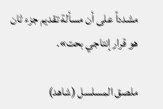مشدداً على أن مسألة تقديم جزء ثان هو قرار إنتاجي بحت».

ملصق المسلسل (شاهد)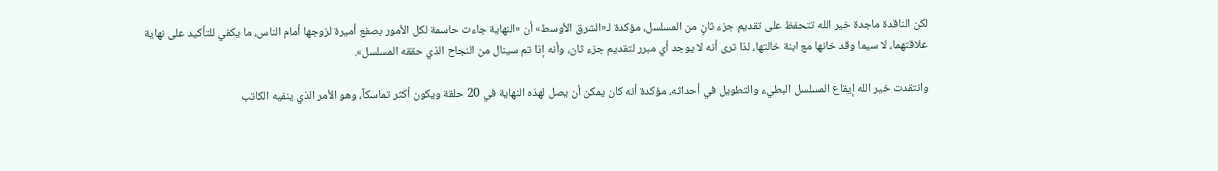لكن الناقدة ماجدة خير الله تتحفظ على تقديم جزء ثانٍ من المسلسل، مؤكدة لـ«الشرق الأوسط» أن «النهاية جاءت حاسمة لكل الأمور بصفع أميرة لزوجها أمام الناس، ما يكفي للتأكيد على نهاية علاقتهما، لا سيما وقد خانها مع ابنة خالتها، لذا ترى أنه لا يوجد أي مبرر لتقديم جزء ثان، وأنه إذا تم سينال من النجاح الذي حققه المسلسل».

وانتقدت خير الله إيقاع المسلسل البطيء والتطويل في أحداثه، مؤكدة أنه كان يمكن أن يصل لهذه النهاية في 20 حلقة ويكون أكثر تماسكاً، وهو الأمر الذي ينفيه الكاتب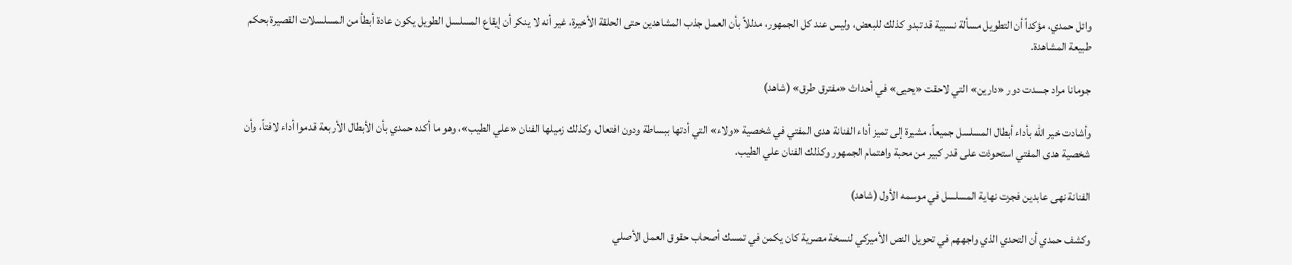وائل حمدي، مؤكداً أن التطويل مسألة نسبية قد تبدو كذلك للبعض، وليس عند كل الجمهور، مدللاً بأن العمل جذب المشاهدين حتى الحلقة الأخيرة، غير أنه لا ينكر أن إيقاع المسلسل الطويل يكون عادة أبطأ من المسلسلات القصيرة بحكم طبيعة المشاهدة.

جومانا مراد جسدت دور «دارين» التي لاحقت «يحيى» في أحداث «مفترق طرق» (شاهد)

وأشادت خير الله بأداء أبطال المسلسل جميعاً، مشيرة إلى تميز أداء الفنانة هدى المفتي في شخصية «ولاء» التي أدتها ببساطة ودون افتعال، وكذلك زميلها الفنان «علي الطيب»، وهو ما أكده حمدي بأن الأبطال الأربعة قدموا أداء لافتاً، وأن شخصية هدى المفتي استحوذت على قدر كبير من محبة واهتمام الجمهور وكذلك الفنان علي الطيب.

الفنانة نهى عابدين فجرت نهاية المسلسل في موسمه الأول (شاهد)

وكشف حمدي أن التحدي الذي واجههم في تحويل النص الأميركي لنسخة مصرية كان يكمن في تمسك أصحاب حقوق العمل الأصلي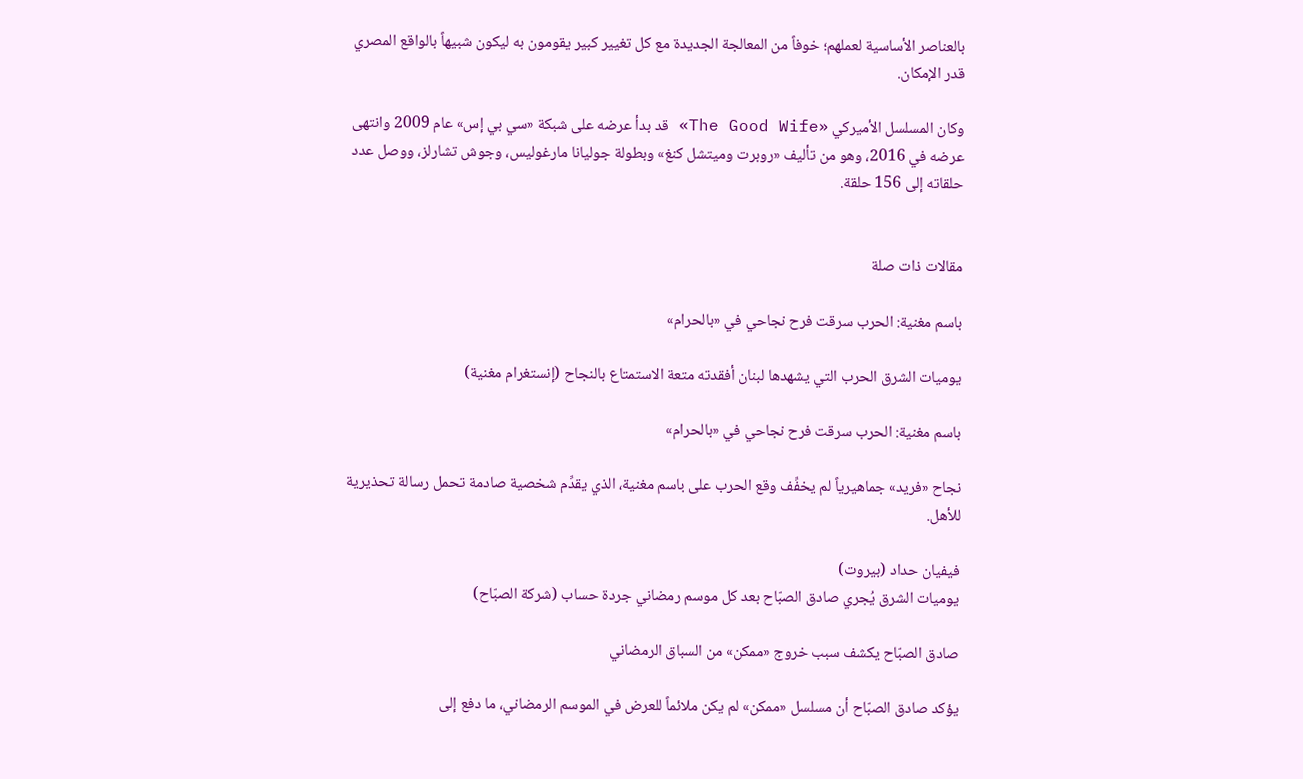بالعناصر الأساسية لعملهم؛ خوفاً من المعالجة الجديدة مع كل تغيير كبير يقومون به ليكون شبيهاً بالواقع المصري قدر الإمكان.

وكان المسلسل الأميركي «The Good Wife» قد بدأ عرضه على شبكة «سي بي إس» عام 2009 وانتهى عرضه في 2016، وهو من تأليف «روبرت وميتشل كنغ» وبطولة جوليانا مارغوليس، وجوش تشارلز، ووصل عدد حلقاته إلى 156 حلقة.


مقالات ذات صلة

باسم مغنية: الحرب سرقت فرح نجاحي في «بالحرام»

يوميات الشرق الحرب التي يشهدها لبنان أفقدته متعة الاستمتاع بالنجاح (إنستغرام مغنية)

باسم مغنية: الحرب سرقت فرح نجاحي في «بالحرام»

نجاح «فريد» جماهيرياً لم يخفِّف وقع الحرب على باسم مغنية، الذي يقدِّم شخصية صادمة تحمل رسالة تحذيرية للأهل.

فيفيان حداد (بيروت)
يوميات الشرق يُجري صادق الصبّاح بعد كل موسم رمضاني جردة حساب (شركة الصبّاح)

صادق الصبّاح يكشف سبب خروج «ممكن» من السباق الرمضاني

يؤكد صادق الصبّاح أن مسلسل «ممكن» لم يكن ملائماً للعرض في الموسم الرمضاني، ما دفع إلى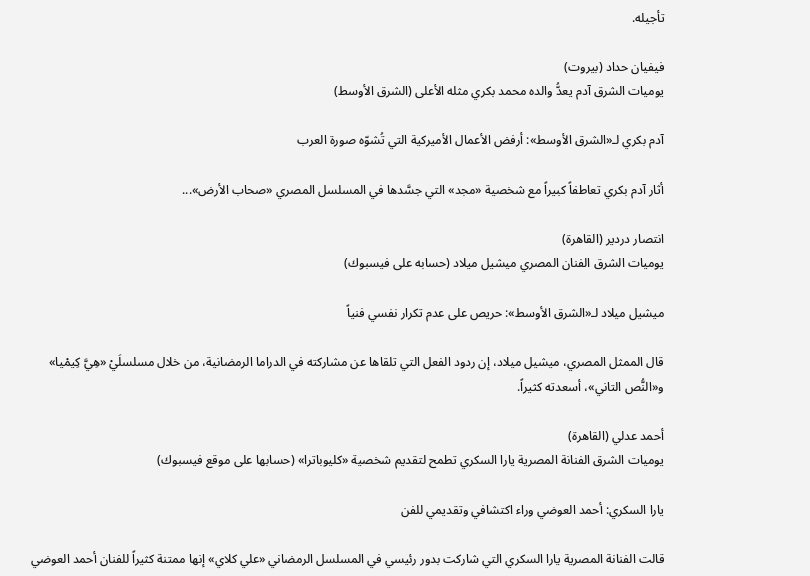تأجيله.

فيفيان حداد (بيروت)
يوميات الشرق آدم يعدُّ والده محمد بكري مثله الأعلى (الشرق الأوسط)

آدم بكري لـ«الشرق الأوسط»: أرفض الأعمال الأميركية التي تُشوّه صورة العرب

أثار آدم بكري تعاطفاً كبيراً مع شخصية «مجد» التي جسَّدها في المسلسل المصري «صحاب الأرض»...

انتصار دردير (القاهرة)
يوميات الشرق الفنان المصري ميشيل ميلاد (حسابه على فيسبوك)

ميشيل ميلاد لـ«الشرق الأوسط»: حريص على عدم تكرار نفسي فنياً

قال الممثل المصري، ميشيل ميلاد، إن ردود الفعل التي تلقاها عن مشاركته في الدراما الرمضانية، من خلال مسلسلَيْ «هِيَّ كِيمْيا» و«النُّص التاني»، أسعدته كثيراً.

أحمد عدلي (القاهرة)
يوميات الشرق الفنانة المصرية يارا السكري تطمح لتقديم شخصية «كليوباترا» (حسابها على موقع فيسبوك)

يارا السكري: أحمد العوضي وراء اكتشافي وتقديمي للفن

قالت الفنانة المصرية يارا السكري التي شاركت بدور رئيسي في المسلسل الرمضاني «علي كلاي» إنها ممتنة كثيراً للفنان أحمد العوضي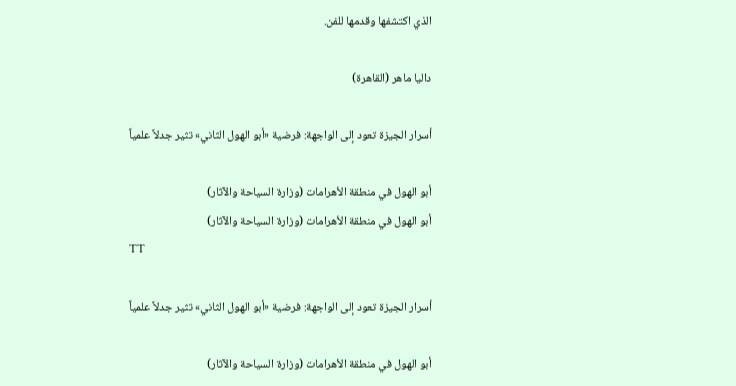الذي اكتشفها وقدمها للفن.

داليا ماهر (القاهرة)

أسرار الجيزة تعود إلى الواجهة: فرضية «أبو الهول الثاني» تثير جدلاً علمياً

أبو الهول في منطقة الأهرامات (وزارة السياحة والآثار)
أبو الهول في منطقة الأهرامات (وزارة السياحة والآثار)
TT

أسرار الجيزة تعود إلى الواجهة: فرضية «أبو الهول الثاني» تثير جدلاً علمياً

أبو الهول في منطقة الأهرامات (وزارة السياحة والآثار)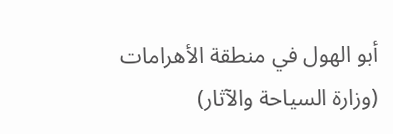أبو الهول في منطقة الأهرامات (وزارة السياحة والآثار)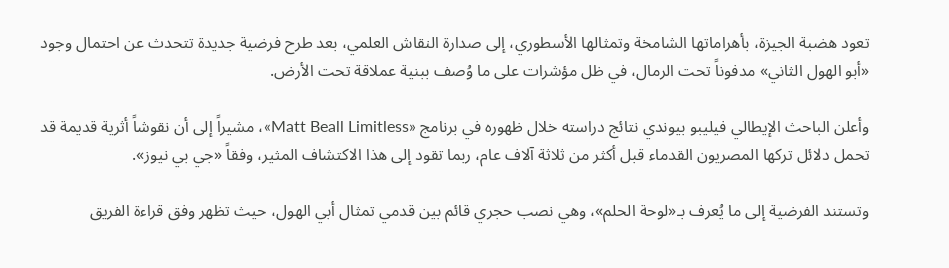تعود هضبة الجيزة، بأهراماتها الشامخة وتمثالها الأسطوري، إلى صدارة النقاش العلمي، بعد طرح فرضية جديدة تتحدث عن احتمال وجود «أبو الهول الثاني» مدفوناً تحت الرمال، في ظل مؤشرات على ما وُصف ببنية عملاقة تحت الأرض.

وأعلن الباحث الإيطالي فيليبو بيوندي نتائج دراسته خلال ظهوره في برنامج «Matt Beall Limitless»، مشيراً إلى أن نقوشاً أثرية قديمة قد تحمل دلائل تركها المصريون القدماء قبل أكثر من ثلاثة آلاف عام، ربما تقود إلى هذا الاكتشاف المثير، وفقاً «جي بي نيوز».

وتستند الفرضية إلى ما يُعرف بـ«لوحة الحلم»، وهي نصب حجري قائم بين قدمي تمثال أبي الهول، حيث تظهر وفق قراءة الفريق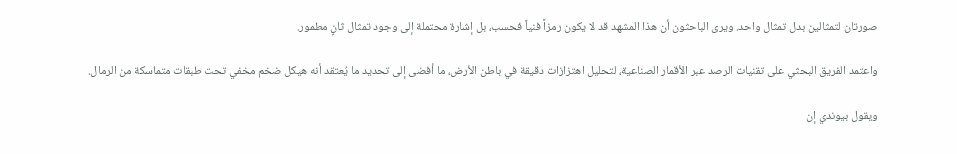صورتان لتمثالين بدل تمثال واحد. ويرى الباحثون أن هذا المشهد قد لا يكون رمزاً فنياً فحسب، بل إشارة محتملة إلى وجود تمثال ثانٍ مطمور.

واعتمد الفريق البحثي على تقنيات الرصد عبر الأقمار الصناعية، لتحليل اهتزازات دقيقة في باطن الأرض، ما أفضى إلى تحديد ما يُعتقد أنه هيكل ضخم مخفي تحت طبقات متماسكة من الرمال.

ويقول بيوندي إن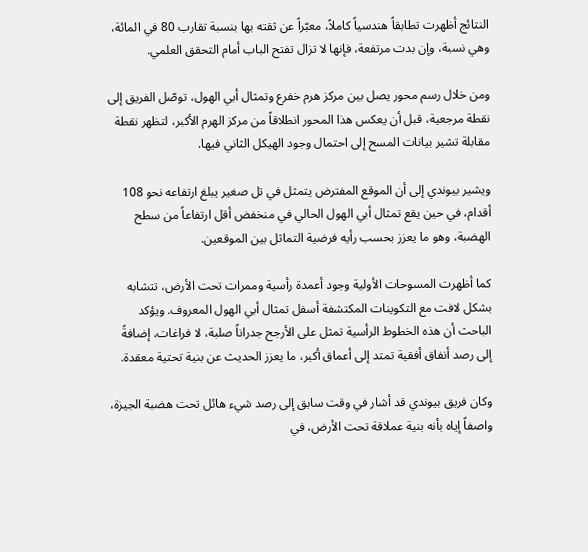النتائج أظهرت تطابقاً هندسياً كاملاً، معبّراً عن ثقته بها بنسبة تقارب 80 في المائة، وهي نسبة، وإن بدت مرتفعة، فإنها لا تزال تفتح الباب أمام التحقق العلمي.

ومن خلال رسم محور يصل بين مركز هرم خفرع وتمثال أبي الهول، توصّل الفريق إلى نقطة مرجعية، قبل أن يعكس هذا المحور انطلاقاً من مركز الهرم الأكبر، لتظهر نقطة مقابلة تشير بيانات المسح إلى احتمال وجود الهيكل الثاني فيها.

ويشير بيوندي إلى أن الموقع المفترض يتمثل في تل صغير يبلغ ارتفاعه نحو 108 أقدام، في حين يقع تمثال أبي الهول الحالي في منخفض أقل ارتفاعاً من سطح الهضبة، وهو ما يعزز بحسب رأيه فرضية التماثل بين الموقعين.

كما أظهرت المسوحات الأولية وجود أعمدة رأسية وممرات تحت الأرض، تتشابه بشكل لافت مع التكوينات المكتشفة أسفل تمثال أبي الهول المعروف. ويؤكد الباحث أن هذه الخطوط الرأسية تمثل على الأرجح جدراناً صلبة، لا فراغات، إضافةً إلى رصد أنفاق أفقية تمتد إلى أعماق أكبر، ما يعزز الحديث عن بنية تحتية معقدة.

وكان فريق بيوندي قد أشار في وقت سابق إلى رصد شيء هائل تحت هضبة الجيزة، واصفاً إياه بأنه بنية عملاقة تحت الأرض، في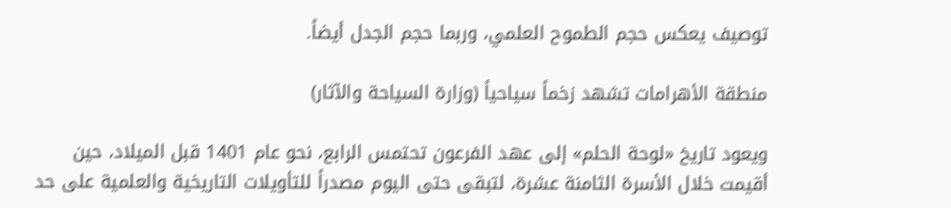توصيف يعكس حجم الطموح العلمي، وربما حجم الجدل أيضاً.

منطقة الأهرامات تشهد زخماً سياحياً (وزارة السياحة والآثار)

ويعود تاريخ «لوحة الحلم» إلى عهد الفرعون تحتمس الرابع، نحو عام 1401 قبل الميلاد، حين أقيمت خلال الأسرة الثامنة عشرة، لتبقى حتى اليوم مصدراً للتأويلات التاريخية والعلمية على حد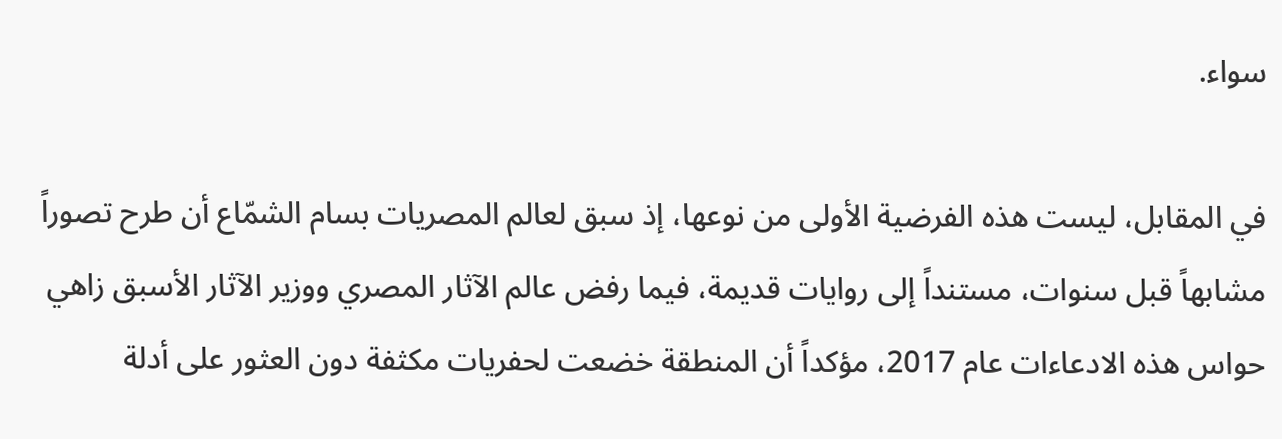سواء.

في المقابل، ليست هذه الفرضية الأولى من نوعها، إذ سبق لعالم المصريات بسام الشمّاع أن طرح تصوراً مشابهاً قبل سنوات، مستنداً إلى روايات قديمة، فيما رفض عالم الآثار المصري ووزير الآثار الأسبق زاهي حواس هذه الادعاءات عام 2017، مؤكداً أن المنطقة خضعت لحفريات مكثفة دون العثور على أدلة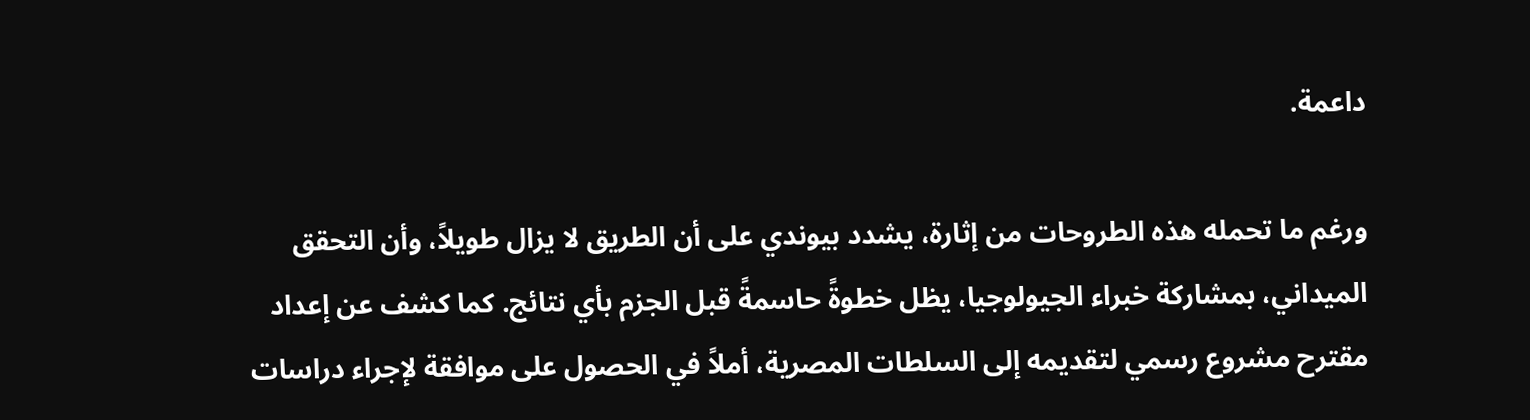داعمة.

ورغم ما تحمله هذه الطروحات من إثارة، يشدد بيوندي على أن الطريق لا يزال طويلاً، وأن التحقق الميداني، بمشاركة خبراء الجيولوجيا، يظل خطوةً حاسمةً قبل الجزم بأي نتائج. كما كشف عن إعداد مقترح مشروع رسمي لتقديمه إلى السلطات المصرية، أملاً في الحصول على موافقة لإجراء دراسات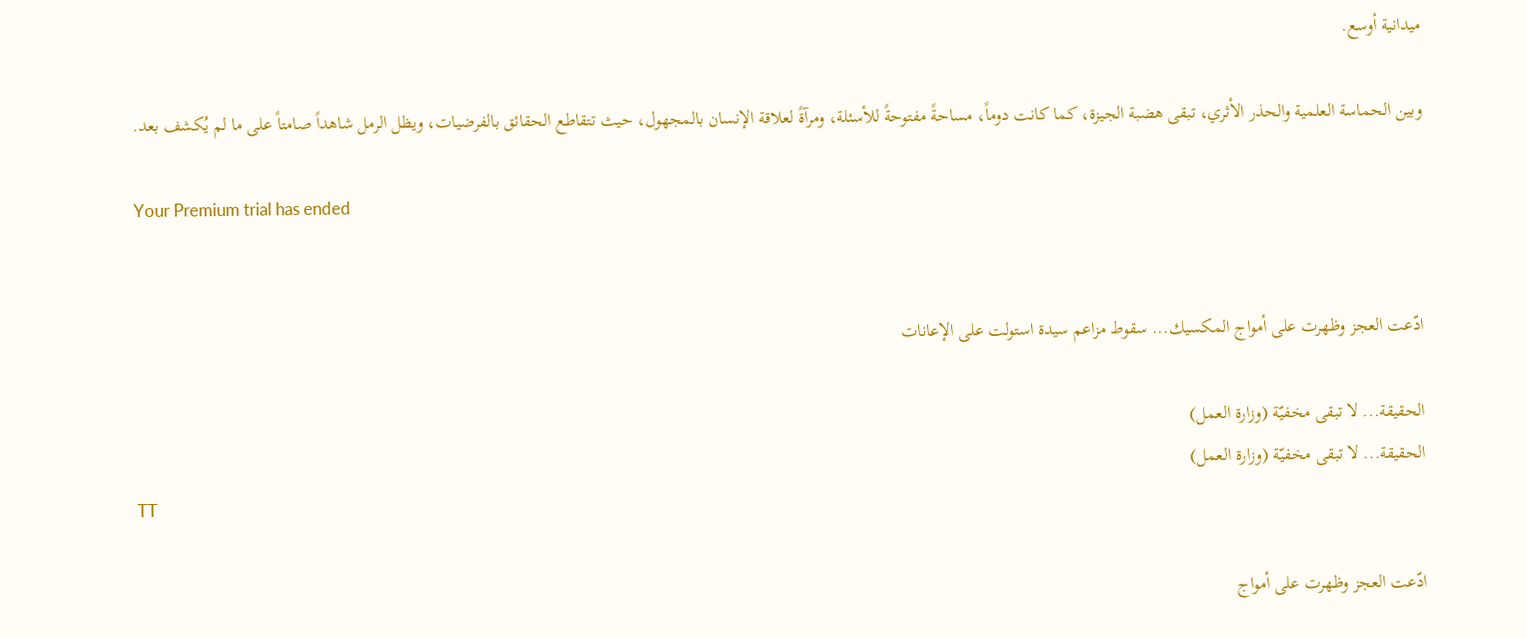ميدانية أوسع.

وبين الحماسة العلمية والحذر الأثري، تبقى هضبة الجيزة، كما كانت دوماً، مساحةً مفتوحةً للأسئلة، ومرآةً لعلاقة الإنسان بالمجهول، حيث تتقاطع الحقائق بالفرضيات، ويظل الرمل شاهداً صامتاً على ما لم يُكشف بعد.

Your Premium trial has ended


ادّعت العجز وظهرت على أمواج المكسيك... سقوط مزاعم سيدة استولت على الإعانات

الحقيقة... لا تبقى مخفيّة (وزارة العمل)
الحقيقة... لا تبقى مخفيّة (وزارة العمل)
TT

ادّعت العجز وظهرت على أمواج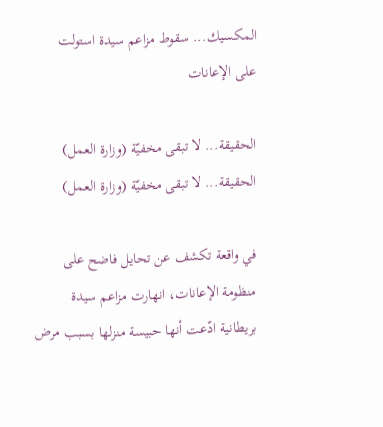المكسيك... سقوط مزاعم سيدة استولت على الإعانات

الحقيقة... لا تبقى مخفيّة (وزارة العمل)
الحقيقة... لا تبقى مخفيّة (وزارة العمل)

في واقعة تكشف عن تحايل فاضح على منظومة الإعانات، انهارت مزاعم سيدة بريطانية ادّعت أنها حبيسة منزلها بسبب مرض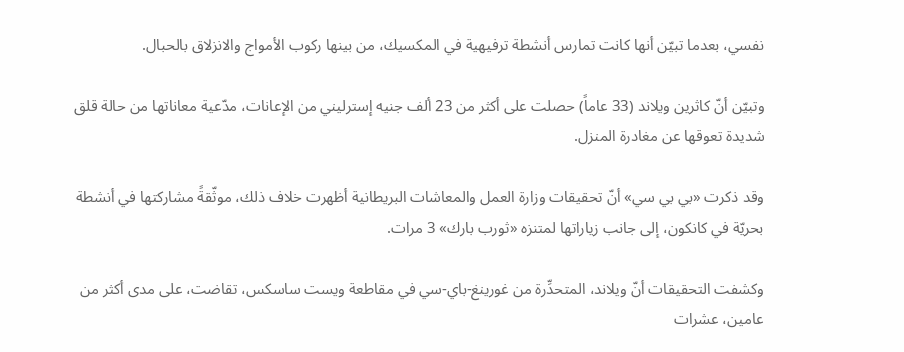نفسي، بعدما تبيّن أنها كانت تمارس أنشطة ترفيهية في المكسيك، من بينها ركوب الأمواج والانزلاق بالحبال.

وتبيّن أنّ كاثرين ويلاند (33 عاماً) حصلت على أكثر من 23 ألف جنيه إسترليني من الإعانات، مدّعية معاناتها من حالة قلق شديدة تعوقها عن مغادرة المنزل.

وقد ذكرت «بي بي سي» أنّ تحقيقات وزارة العمل والمعاشات البريطانية أظهرت خلاف ذلك، موثّقةً مشاركتها في أنشطة بحريّة في كانكون، إلى جانب زياراتها لمتنزه «ثورب بارك» 3 مرات.

وكشفت التحقيقات أنّ ويلاند، المتحدِّرة من غورينغ-باي-سي في مقاطعة ويست ساسكس، تقاضت، على مدى أكثر من عامين، عشرات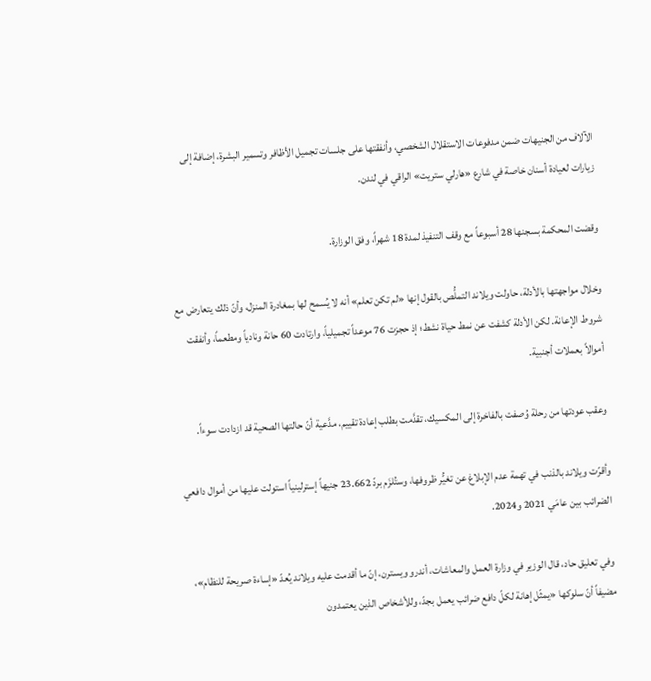الآلاف من الجنيهات ضمن مدفوعات الاستقلال الشخصي، وأنفقتها على جلسات تجميل الأظافر وتسمير البشرة، إضافة إلى زيارات لعيادة أسنان خاصة في شارع «هارلي ستريت» الراقي في لندن.

وقضت المحكمة بسجنها 28 أسبوعاً مع وقف التنفيذ لمدة 18 شهراً، وفق الوزارة.

وخلال مواجهتها بالأدلة، حاولت ويلاند التملُّص بالقول إنها «لم تكن تعلم» أنه لا يُسمح لها بمغادرة المنزل، وأنّ ذلك يتعارض مع شروط الإعانة. لكن الأدلة كشفت عن نمط حياة نشط؛ إذ حجزت 76 موعداً تجميلياً، وارتادت 60 حانة ونادياً ومطعماً، وأنفقت أموالاً بعملات أجنبية.

وعقب عودتها من رحلة وُصفت بالفاخرة إلى المكسيك، تقدَّمت بطلب إعادة تقييم، مدَّعية أنّ حالتها الصحية قد ازدادت سوءاً.

وأقرّت ويلاند بالذنب في تهمة عدم الإبلاغ عن تغيُّر ظروفها، وستُلزَم بردّ 23.662 جنيهاً إسترلينياً استولت عليها من أموال دافعي الضرائب بين عامَي 2021 و2024.

وفي تعليق حاد، قال الوزير في وزارة العمل والمعاشات، أندرو ويسترن، إنّ ما أقدمت عليه ويلاند يُعدّ «إساءة صريحة للنظام»، مضيفاً أنّ سلوكها «يمثّل إهانة لكلّ دافع ضرائب يعمل بجدّ، وللأشخاص الذين يعتمدون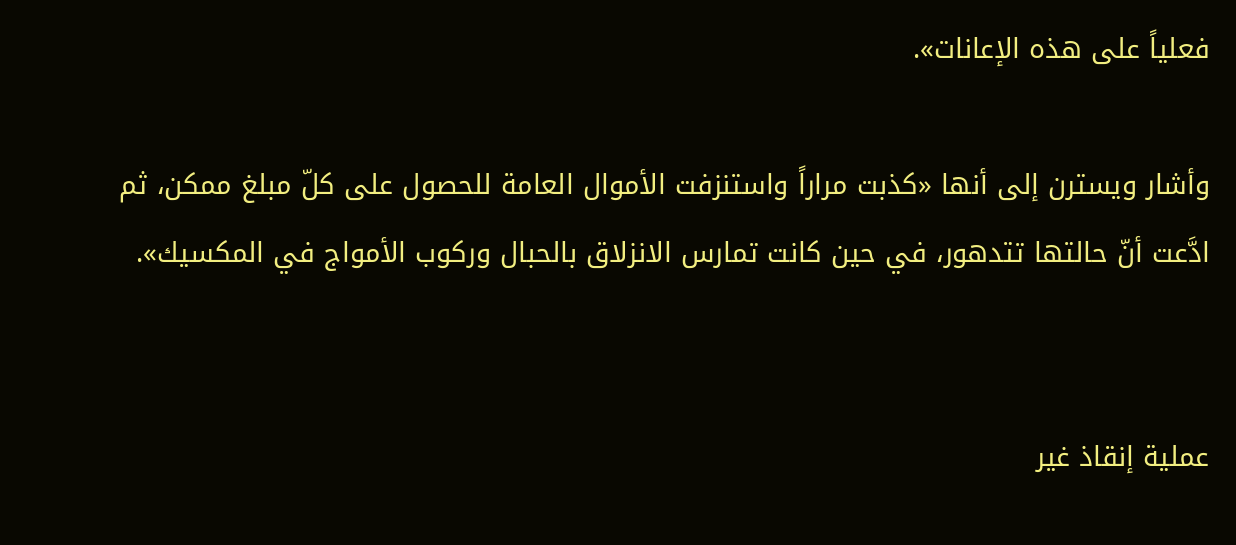فعلياً على هذه الإعانات».

وأشار ويسترن إلى أنها «كذبت مراراً واستنزفت الأموال العامة للحصول على كلّ مبلغ ممكن، ثم ادَّعت أنّ حالتها تتدهور، في حين كانت تمارس الانزلاق بالحبال وركوب الأمواج في المكسيك».


عملية إنقاذ غير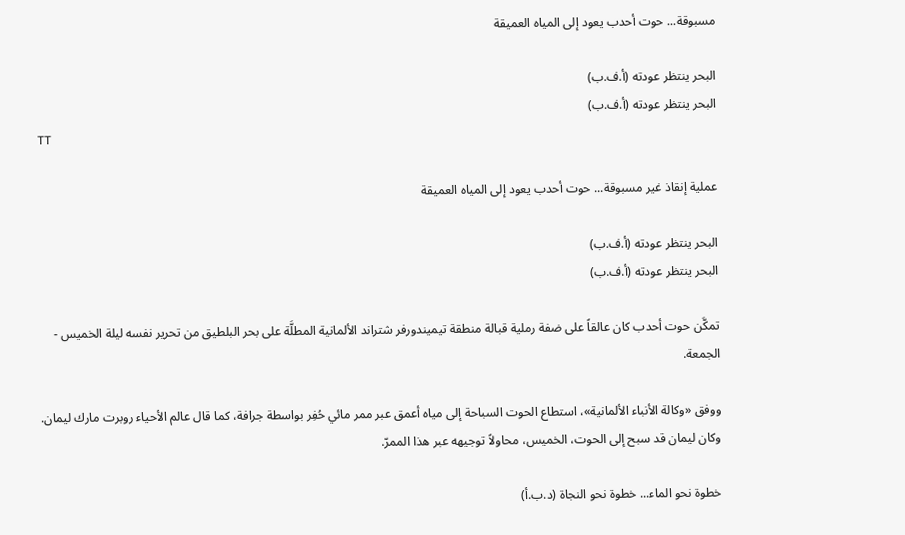مسبوقة... حوت أحدب يعود إلى المياه العميقة

البحر ينتظر عودته (أ.ف.ب)
البحر ينتظر عودته (أ.ف.ب)
TT

عملية إنقاذ غير مسبوقة... حوت أحدب يعود إلى المياه العميقة

البحر ينتظر عودته (أ.ف.ب)
البحر ينتظر عودته (أ.ف.ب)

تمكَّن حوت أحدب كان عالقاً على ضفة رملية قبالة منطقة تيميندورفر شتراند الألمانية المطلَّة على بحر البلطيق من تحرير نفسه ليلة الخميس - الجمعة.

ووفق «وكالة الأنباء الألمانية»، استطاع الحوت السباحة إلى مياه أعمق عبر ممر مائي حُفِر بواسطة جرافة، كما قال عالم الأحياء روبرت مارك ليمان. وكان ليمان قد سبح إلى الحوت، الخميس، محاولاً توجيهه عبر هذا الممرّ.

خطوة نحو الماء... خطوة نحو النجاة (د.ب.أ)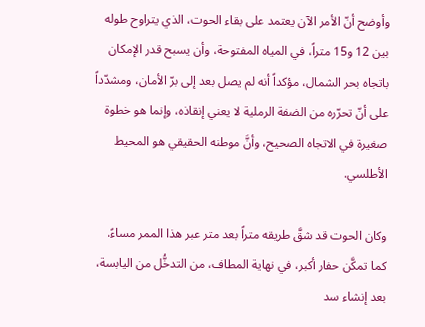وأوضح أنّ الأمر الآن يعتمد على بقاء الحوت، الذي يتراوح طوله بين 12 و15 متراً، في المياه المفتوحة، وأن يسبح قدر الإمكان باتجاه بحر الشمال، مؤكداً أنه لم يصل بعد إلى برّ الأمان، ومشدّداً على أنّ تحرّره من الضفة الرملية لا يعني إنقاذه، وإنما هو خطوة صغيرة في الاتجاه الصحيح، وأنَّ موطنه الحقيقي هو المحيط الأطلسي.

وكان الحوت قد شقَّ طريقه متراً بعد متر عبر هذا الممر مساءً. كما تمكَّن حفار أكبر، في نهاية المطاف، من التدخُّل من اليابسة، بعد إنشاء سد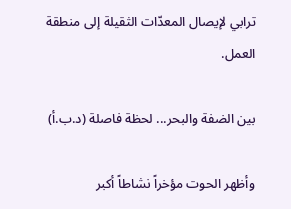ترابي لإيصال المعدّات الثقيلة إلى منطقة العمل.

بين الضفة والبحر... لحظة فاصلة (د.ب.أ)

وأظهر الحوت مؤخراً نشاطاً أكبر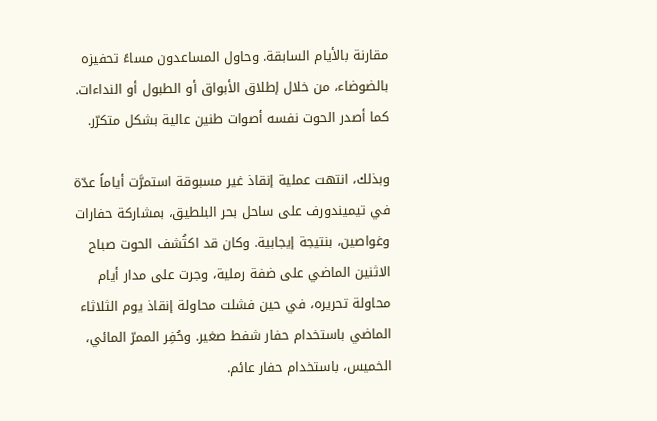مقارنة بالأيام السابقة. وحاول المساعدون مساءً تحفيزه بالضوضاء، من خلال إطلاق الأبواق أو الطبول أو النداءات. كما أصدر الحوت نفسه أصوات طنين عالية بشكل متكرّر.

وبذلك، انتهت عملية إنقاذ غير مسبوقة استمرَّت أياماً عدّة في تيميندورف على ساحل بحر البلطيق، بمشاركة حفارات وغواصين، بنتيجة إيجابية. وكان قد اكتُشف الحوت صباح الاثنين الماضي على ضفة رملية، وجرت على مدار أيام محاولة تحريره، في حين فشلت محاولة إنقاذ يوم الثلاثاء الماضي باستخدام حفار شفط صغير. وحُفِر الممرّ المائي، الخميس، باستخدام حفار عائم.